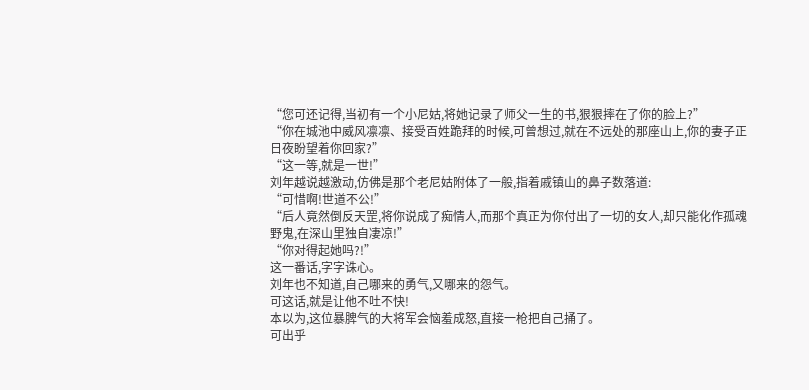“您可还记得,当初有一个小尼姑,将她记录了师父一生的书,狠狠摔在了你的脸上?”
“你在城池中威风凛凛、接受百姓跪拜的时候,可曾想过,就在不远处的那座山上,你的妻子正日夜盼望着你回家?”
“这一等,就是一世!”
刘年越说越激动,仿佛是那个老尼姑附体了一般,指着戚镇山的鼻子数落道:
“可惜啊!世道不公!”
“后人竟然倒反天罡,将你说成了痴情人,而那个真正为你付出了一切的女人,却只能化作孤魂野鬼,在深山里独自凄凉!”
“你对得起她吗?!”
这一番话,字字诛心。
刘年也不知道,自己哪来的勇气,又哪来的怨气。
可这话,就是让他不吐不快!
本以为,这位暴脾气的大将军会恼羞成怒,直接一枪把自己捅了。
可出乎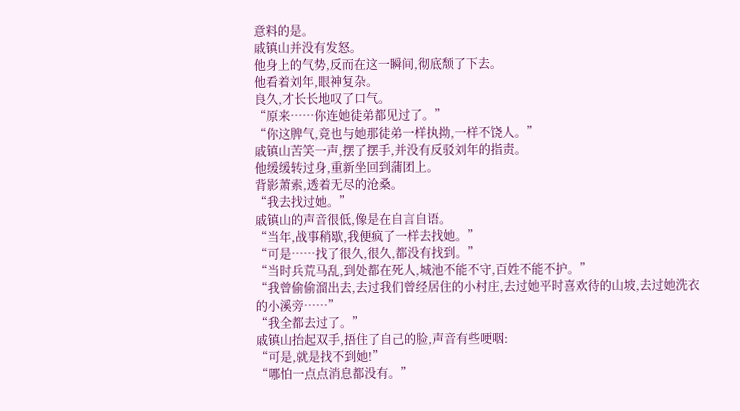意料的是。
戚镇山并没有发怒。
他身上的气势,反而在这一瞬间,彻底颓了下去。
他看着刘年,眼神复杂。
良久,才长长地叹了口气。
“原来……你连她徒弟都见过了。”
“你这脾气,竟也与她那徒弟一样执拗,一样不饶人。”
戚镇山苦笑一声,摆了摆手,并没有反驳刘年的指责。
他缓缓转过身,重新坐回到蒲团上。
背影萧索,透着无尽的沧桑。
“我去找过她。”
戚镇山的声音很低,像是在自言自语。
“当年,战事稍歇,我便疯了一样去找她。”
“可是……找了很久,很久,都没有找到。”
“当时兵荒马乱,到处都在死人,城池不能不守,百姓不能不护。”
“我曾偷偷溜出去,去过我们曾经居住的小村庄,去过她平时喜欢待的山坡,去过她洗衣的小溪旁……”
“我全都去过了。”
戚镇山抬起双手,捂住了自己的脸,声音有些哽咽:
“可是,就是找不到她!”
“哪怕一点点消息都没有。”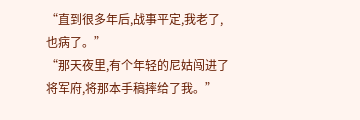“直到很多年后,战事平定,我老了,也病了。”
“那天夜里,有个年轻的尼姑闯进了将军府,将那本手稿摔给了我。”